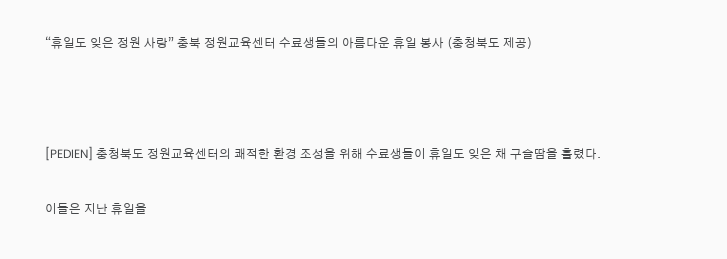“휴일도 잊은 정원 사랑” 충북 정원교육센터 수료생들의 아름다운 휴일 봉사 (충청북도 제공)



[PEDIEN] 충청북도 정원교육센터의 쾌적한 환경 조성을 위해 수료생들이 휴일도 잊은 채 구슬땀을 흘렸다.

이들은 지난 휴일을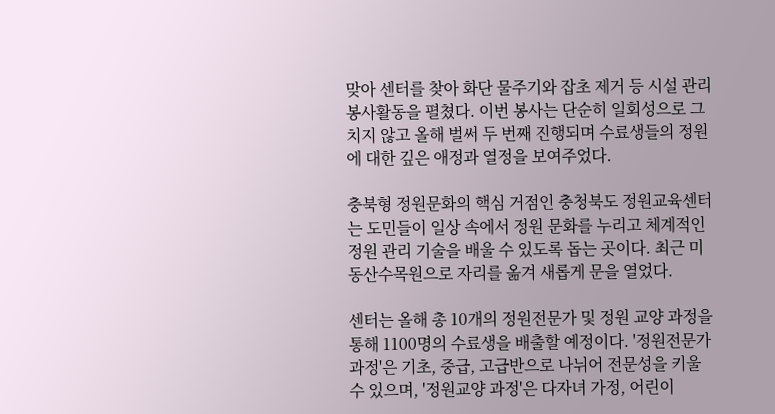맞아 센터를 찾아 화단 물주기와 잡초 제거 등 시설 관리 봉사활동을 펼쳤다. 이번 봉사는 단순히 일회성으로 그치지 않고 올해 벌써 두 번째 진행되며 수료생들의 정원에 대한 깊은 애정과 열정을 보여주었다.

충북형 정원문화의 핵심 거점인 충청북도 정원교육센터는 도민들이 일상 속에서 정원 문화를 누리고 체계적인 정원 관리 기술을 배울 수 있도록 돕는 곳이다. 최근 미동산수목원으로 자리를 옮겨 새롭게 문을 열었다.

센터는 올해 총 10개의 정원전문가 및 정원 교양 과정을 통해 1100명의 수료생을 배출할 예정이다. '정원전문가 과정'은 기초, 중급, 고급반으로 나뉘어 전문성을 키울 수 있으며, '정원교양 과정'은 다자녀 가정, 어린이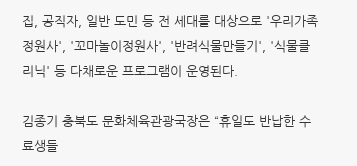집, 공직자, 일반 도민 등 전 세대를 대상으로 '우리가족정원사', '꼬마놀이정원사', '반려식물만들기', '식물클리닉' 등 다채로운 프로그램이 운영된다.

김종기 충북도 문화체육관광국장은 “휴일도 반납한 수료생들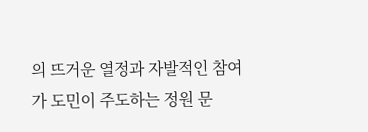의 뜨거운 열정과 자발적인 참여가 도민이 주도하는 정원 문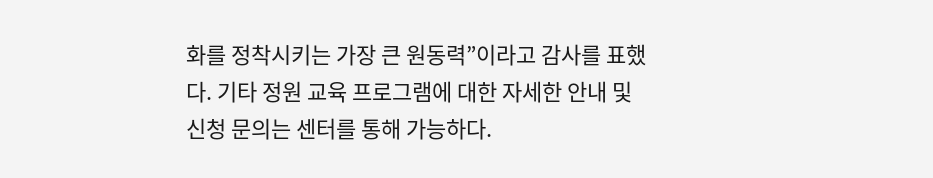화를 정착시키는 가장 큰 원동력”이라고 감사를 표했다. 기타 정원 교육 프로그램에 대한 자세한 안내 및 신청 문의는 센터를 통해 가능하다.